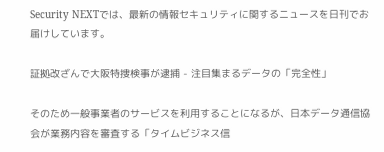Security NEXTでは、最新の情報セキュリティに関するニュースを日刊でお届けしています。

証拠改ざんで大阪特捜検事が逮捕 - 注目集まるデータの「完全性」

そのため一般事業者のサービスを利用することになるが、日本データ通信協会が業務内容を審査する「タイムビジネス信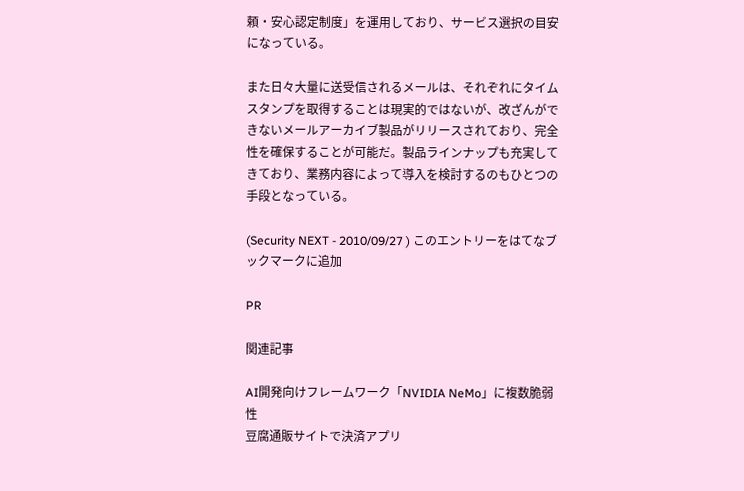頼・安心認定制度」を運用しており、サービス選択の目安になっている。

また日々大量に送受信されるメールは、それぞれにタイムスタンプを取得することは現実的ではないが、改ざんができないメールアーカイブ製品がリリースされており、完全性を確保することが可能だ。製品ラインナップも充実してきており、業務内容によって導入を検討するのもひとつの手段となっている。

(Security NEXT - 2010/09/27 ) このエントリーをはてなブックマークに追加

PR

関連記事

AI開発向けフレームワーク「NVIDIA NeMo」に複数脆弱性
豆腐通販サイトで決済アプリ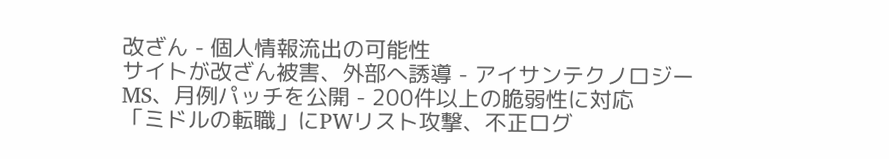改ざん - 個人情報流出の可能性
サイトが改ざん被害、外部へ誘導 - アイサンテクノロジー
MS、月例パッチを公開 - 200件以上の脆弱性に対応
「ミドルの転職」にPWリスト攻撃、不正ログ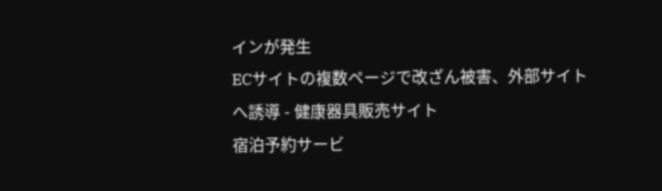インが発生
ECサイトの複数ページで改ざん被害、外部サイトへ誘導 - 健康器具販売サイト
宿泊予約サービ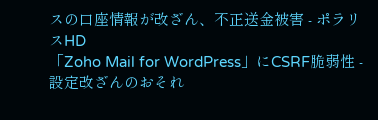スの口座情報が改ざん、不正送金被害 - ポラリスHD
「Zoho Mail for WordPress」にCSRF脆弱性 - 設定改ざんのおそれ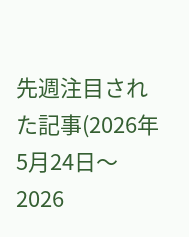先週注目された記事(2026年5月24日〜2026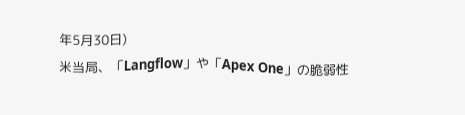年5月30日)
米当局、「Langflow」や「Apex One」の脆弱性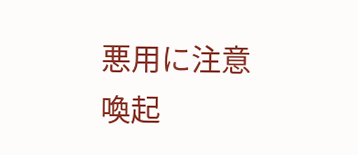悪用に注意喚起